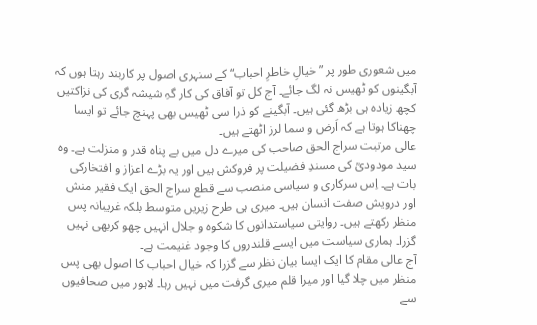میں شعوری طور پر ”خیالِ خاطرِ احباب“ کے سنہری اصول پر کاربند رہتا ہوں کہ آبگینوں کو ٹھیس نہ لگ جائے۔ آج کل تو آفاق کی کار گہِ شیشہ گری کی نزاکتیں کچھ زیادہ ہی بڑھ گئی ہیں۔ آبگینے کو ذرا سی ٹھیس بھی پہنچ جائے تو ایسا چھناکا ہوتا ہے کہ اَرض و سما لرز اٹھتے ہیں۔
عالی مرتبت سراج الحق صاحب کی میرے دل میں بے پناہ قدر و منزلت ہے۔ وہ سید مودودیؒ کی مسندِ فضیلت پر فروکش ہیں اور یہ بڑے اعزاز و افتخارکی بات ہے۔ اِس سرکاری و سیاسی منصب سے قطع سراج الحق ایک فقیر منش اور درویش صفت انسان ہیں۔ میری ہی طرح زیریں متوسط بلکہ غریبانہ پس منظر رکھتے ہیں۔ روایتی سیاستدانوں کا شکوہ و جلال انہیں چھو کربھی نہیں گزرا۔ ہماری سیاست میں ایسے قلندروں کا وجود غنیمت ہے۔
آج عالی مقام کا ایک ایسا بیان نظر سے گزرا کہ خیال احباب کا اصول بھی پس منظر میں چلا گیا اور میرا قلم میری گرفت میں نہیں رہا۔ لاہور میں صحافیوں سے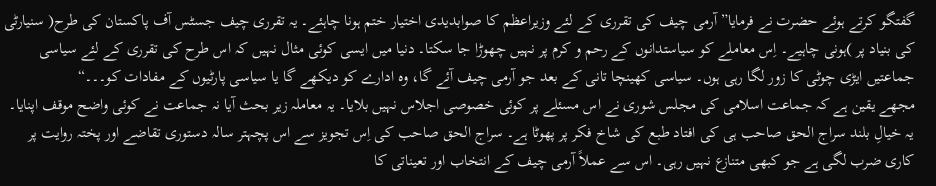گفتگو کرتے ہوئے حضرت نے فرمایا”آرمی چیف کی تقرری کے لئے وزیراعظم کا صوابدیدی اختیار ختم ہونا چاہئے۔ یہ تقرری چیف جسٹس آف پاکستان کی طرح( سنیارٹی کی بنیاد پر )ہونی چاہیے۔ اِس معاملے کو سیاستدانوں کے رحم و کرم پر نہیں چھوڑا جا سکتا۔ دنیا میں ایسی کوئی مثال نہیں کہ اس طرح کی تقرری کے لئے سیاسی جماعتیں ایڑی چوٹی کا زور لگا رہی ہوں۔ سیاسی کھینچا تانی کے بعد جو آرمی چیف آئے گا، وہ ادارے کو دیکھے گا یا سیاسی پارٹیوں کے مفادات کو۔۔۔“
مجھے یقین ہے کہ جماعت اسلامی کی مجلس شوری نے اس مسئلے پر کوئی خصوصی اجلاس نہیں بلایا۔ یہ معاملہ زیر بحث آیا نہ جماعت نے کوئی واضح موقف اپنایا۔ یہ خیالِ بلند سراج الحق صاحب ہی کی افتاد طبع کی شاخ فکر پر پھوٹا ہے۔ سراج الحق صاحب کی اِس تجویز سے اس پچہتر سالہ دستوری تقاضے اور پختہ روایت پر کاری ضرب لگی ہے جو کبھی متنازع نہیں رہی۔ اس سے عملاً آرمی چیف کے انتخاب اور تعیناتی کا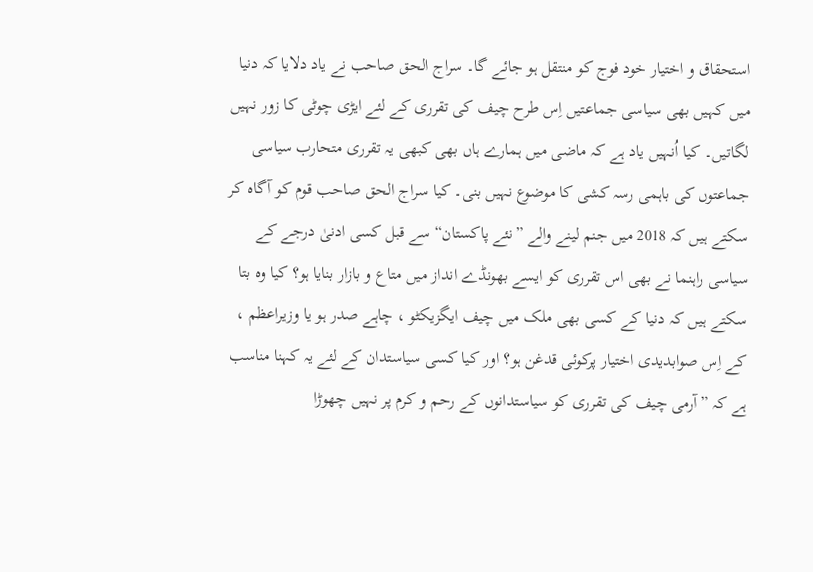استحقاق و اختیار خود فوج کو منتقل ہو جائے گا۔ سراج الحق صاحب نے یاد دلایا کہ دنیا میں کہیں بھی سیاسی جماعتیں اِس طرح چیف کی تقرری کے لئے ایڑی چوٹی کا زور نہیں لگاتیں۔ کیا اُنہیں یاد ہے کہ ماضی میں ہمارے ہاں بھی کبھی یہ تقرری متحارب سیاسی جماعتوں کی باہمی رسہ کشی کا موضوع نہیں بنی۔ کیا سراج الحق صاحب قوم کو آگاہ کر سکتے ہیں کہ 2018 میں جنم لینے والے ”نئے پاکستان“سے قبل کسی ادنیٰ درجے کے سیاسی راہنما نے بھی اس تقرری کو ایسے بھونڈے انداز میں متاع و بازار بنایا ہو؟ کیا وہ بتا سکتے ہیں کہ دنیا کے کسی بھی ملک میں چیف ایگزیکٹو ، چاہے صدر ہو یا وزیراعظم ، کے اِس صوابدیدی اختیار پرکوئی قدغن ہو؟ اور کیا کسی سیاستدان کے لئے یہ کہنا مناسب ہے کہ ”آرمی چیف کی تقرری کو سیاستدانوں کے رحم و کرم پر نہیں چھوڑا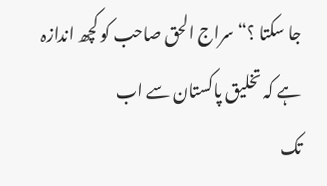جا سکتا ؟“ سراج الحق صاحب کو کچھ اندازہ ہے کہ تخلیق پاکستان سے اب
تک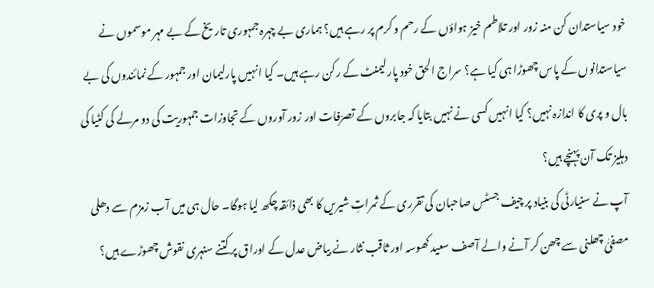خود سیاستدان کن منہ زور اور تلاطم خیز ہواؤں کے رحم و کرم پر رہے ہیں؟ ہماری بے چہرہ جمہوری تاریخ کے بے مہر موسموں نے سیاستدانوں کے پاس چھوڑا ہی کیا ہے؟ سراج الحق خود پارلیمنٹ کے رکن رہے ہیں۔ کیا انہیں پارلیمان اور جمہور کے نمائندوں کی بے بال و پری کا اندازہ نہیں؟ کیا انہیں کسی نے نہیں بتایا کہ جابروں کے تصرّفات اور زور آوروں کے تجاوزات جمہوریت کی دو مرلے کی کٹیا کی دہلیز تک آن پہنچے ہیں؟
آپ نے سنیارٹی کی بنیاد پر چیف جسٹس صاحبان کی تقرری کے ثمراتِ شیریں کا بھی ذائقہ چکھ لیا ہوگا۔ حال ہی میں آب زمزم سے دھلی مصفیّٰ چھلنی سے چھن کر آنے والے آصف سعید کھوسہ اور ثاقب نثار نے بیاض عدل کے اوراق پر کتنے سنہری نقوش چھوڑے ہیں؟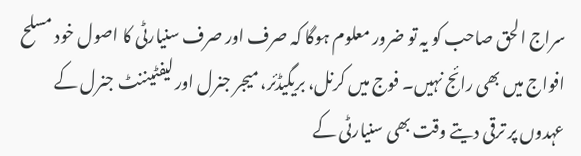سراج الحق صاحب کو یہ تو ضرور معلوم ہوگا کہ صرف اور صرف سنیارٹی کا اصول خود مسلح افواج میں بھی رائج نہیں۔ فوج میں کرنل، بریگیڈئر، میجر جنرل اور لیفٹیننٹ جنرل کے عہدوں پر ترقی دیتے وقت بھی سنیارٹی کے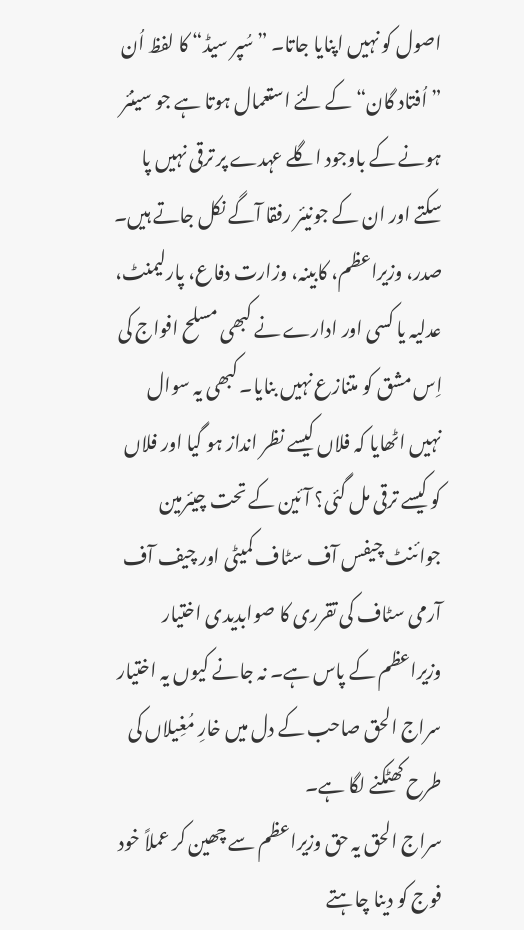اصول کو نہیں اپنایا جاتا۔ ”سُپر سیڈ“ کا لفظ اُن ”اُفتاد گان“ کے لئے استعمال ہوتا ہے جو سینئر ہونے کے باوجود اگلے عہدے پر ترقی نہیں پا سکتے اور ان کے جونیئر رفقا آگے نکل جاتے ہیں۔ صدر، وزیراعظم، کابینہ، وزارت دفاع، پارلیمنٹ، عدلیہ یا کسی اور ادارے نے کبھی مسلح افواج کی اِس مشق کو متنازع نہیں بنایا۔ کبھی یہ سوال نہیں اٹھایا کہ فلاں کیسے نظر انداز ہو گیا اور فلاں کو کیسے ترقی مل گئی؟ آئین کے تحت چیئرمین جوائنٹ چیفس آف سٹاف کمیٹی اور چیف آف آرمی سٹاف کی تقرری کا صوابدیدی اختیار وزیراعظم کے پاس ہے۔ نہ جانے کیوں یہ اختیار سراج الحق صاحب کے دل میں خارِ مُغِیلاں کی طرح کھٹکنے لگا ہے۔
سراج الحق یہ حق وزیراعظم سے چھین کر عملاً خود فوج کو دینا چاہتے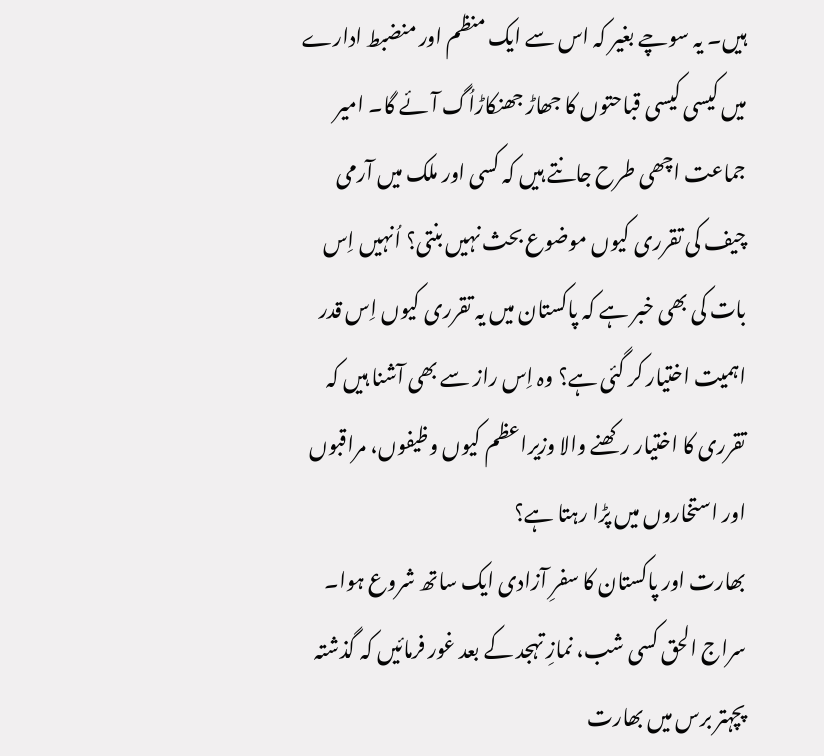ہیں۔ یہ سوچے بغیر کہ اس سے ایک منظم اور منضبط ادارے میں کیسی کیسی قباحتوں کا جھاڑ جھنکاڑاُگ آئے گا۔ امیر جماعت اچھی طرح جانتے ہیں کہ کسی اور ملک میں آرمی چیف کی تقرری کیوں موضوع بحث نہیں بنتی؟ اُنہیں اِس بات کی بھی خبر ہے کہ پاکستان میں یہ تقرری کیوں اِس قدر اہمیت اختیار کر گئی ہے؟ وہ اِس راز سے بھی آشنا ہیں کہ تقرری کا اختیار رکھنے والا وزیراعظم کیوں وظیفوں، مراقبوں اور استخاروں میں پڑا رہتا ہے؟
بھارت اور پاکستان کا سفرِ آزادی ایک ساتھ شروع ہوا۔ سراج الحق کسی شب، نمازِ تہجد کے بعد غور فرمائیں کہ گذشتہ پچہتر برس میں بھارت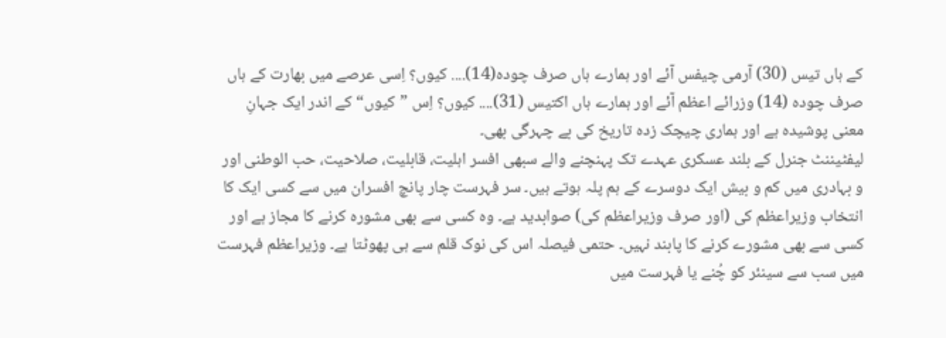کے ہاں تیس (30) آرمی چیفس آئے اور ہمارے ہاں صرف چودہ(14).... کیوں؟ اِسی عرصے میں بھارت کے ہاں صرف چودہ (14) وزرائے اعظم آئے اور ہمارے ہاں اکتیس (31).... کیوں؟ اِس ”کیوں“ کے اندر ایک جہانِ معنی پوشیدہ ہے اور ہماری چیچک زدہ تاریخ کی بے چہرگی بھی۔
لیفٹیننٹ جنرل کے بلند عسکری عہدے تک پہنچنے والے سبھی افسر اہلیت، قابلیت، صلاحیت، حب الوطنی اور و بہادری میں کم و بیش ایک دوسرے کے ہم پلہ ہوتے ہیں۔ سر فہرست چار پانچ افسران میں سے کسی ایک کا انتخاب وزیراعظم کی (اور صرف وزیراعظم کی) صوابدید ہے۔ وہ کسی سے بھی مشورہ کرنے کا مجاز ہے اور کسی سے بھی مشورے کرنے کا پابند نہیں۔ حتمی فیصلہ اس کی نوک قلم سے ہی پھوٹتا ہے۔ وزیراعظم فہرست میں سب سے سینئر کو چُنے یا فہرست میں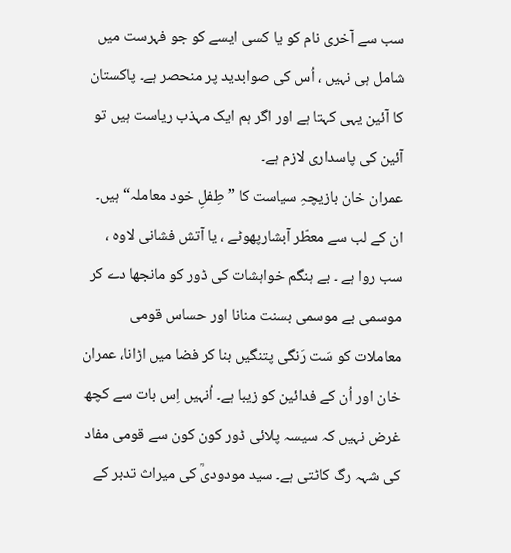سب سے آخری نام کو یا کسی ایسے کو جو فہرست میں شامل ہی نہیں ، اُس کی صوابدید پر منحصر ہے۔ پاکستان کا آئین یہی کہتا ہے اور اگر ہم ایک مہذب ریاست ہیں تو آئین کی پاسداری لازم ہے۔
عمران خان بازیچہِ سیاست کا ”طِفلِ خود معاملہ“ ہیں۔ ان کے لب سے معطّر آبشارپھوٹے ، یا آتش فشانی لاوہ ، سب روا ہے ۔ بے ہنگم خواہشات کی ڈور کو مانجھا دے کر موسمی بے موسمی بسنت منانا اور حساس قومی معاملات کو سَت رَنگی پتنگیں بنا کر فضا میں اڑانا، عمران خان اور اُن کے فدائین کو زیبا ہے۔ اُنہیں اِس بات سے کچھ غرض نہیں کہ سیسہ پلائی ڈور کون کون سے قومی مفاد کی شہہ رگ کاٹتی ہے۔ سید مودودیؒ کی میراث تدبر کے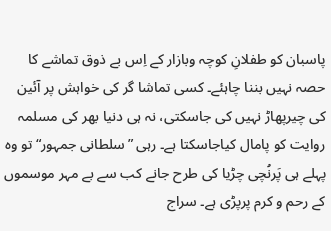پاسبان کو طفلانِ کوچہ وبازار کے اِس بے ذوق تماشے کا حصہ نہیں بننا چاہئے۔ کسی تماشا گر کی خواہش پر آئین کی چیرپھاڑ نہیں کی جاسکتی، نہ ہی دنیا بھر کی مسلمہ روایت کو پامال کیاجاسکتا ہے۔ رہی ”سلطانی جمہور“ تو وہ پہلے ہی پَرنُچی چڑیا کی طرح جانے کب سے بے مہر موسموں کے رحم و کرم پرپڑی ہے۔ سراج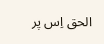الحق اِس پر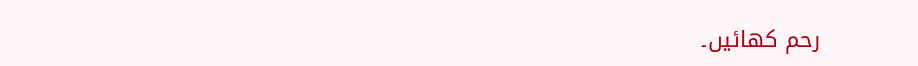رحم کھائیں۔